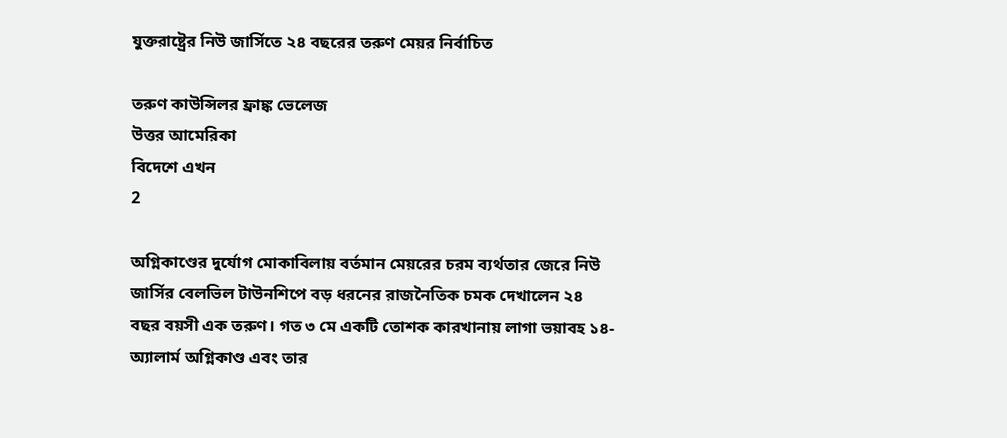যুক্তরাষ্ট্রের নিউ জার্সিতে ২৪ বছরের তরুণ মেয়র নির্বাচিত

তরুণ কাউন্সিলর ফ্রাঙ্ক ভেলেজ
উত্তর আমেরিকা
বিদেশে এখন
2

অগ্নিকাণ্ডের দুর্যোগ মোকাবিলায় বর্তমান মেয়রের চরম ব্যর্থতার জেরে নিউ জার্সির বেলভিল টাউনশিপে বড় ধরনের রাজনৈতিক চমক দেখালেন ২৪ বছর বয়সী এক তরুণ। গত ৩ মে একটি তোশক কারখানায় লাগা ভয়াবহ ১৪-অ্যালার্ম অগ্নিকাণ্ড এবং তার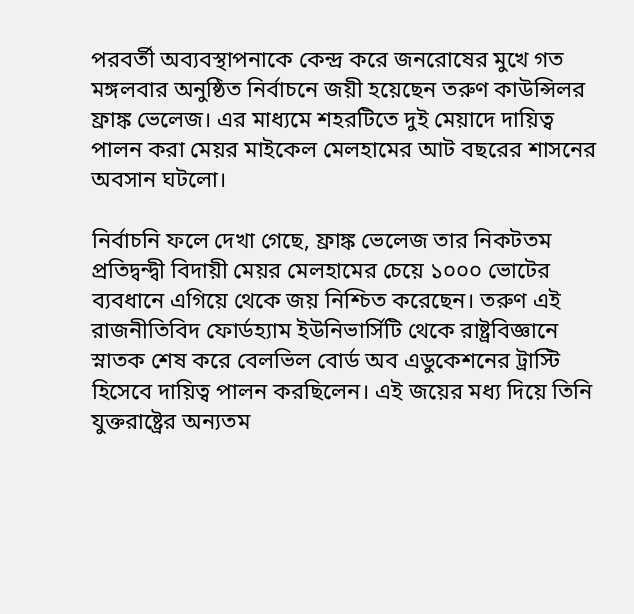পরবর্তী অব্যবস্থাপনাকে কেন্দ্র করে জনরোষের মুখে গত মঙ্গলবার অনুষ্ঠিত নির্বাচনে জয়ী হয়েছেন তরুণ কাউন্সিলর ফ্রাঙ্ক ভেলেজ। এর মাধ্যমে শহরটিতে দুই মেয়াদে দায়িত্ব পালন করা মেয়র মাইকেল মেলহামের আট বছরের শাসনের অবসান ঘটলো।

নির্বাচনি ফলে দেখা গেছে, ফ্রাঙ্ক ভেলেজ তার নিকটতম প্রতিদ্বন্দ্বী বিদায়ী মেয়র মেলহামের চেয়ে ১০০০ ভোটের ব্যবধানে এগিয়ে থেকে জয় নিশ্চিত করেছেন। তরুণ এই রাজনীতিবিদ ফোর্ডহ্যাম ইউনিভার্সিটি থেকে রাষ্ট্রবিজ্ঞানে স্নাতক শেষ করে বেলভিল বোর্ড অব এডুকেশনের ট্রাস্টি হিসেবে দায়িত্ব পালন করছিলেন। এই জয়ের মধ্য দিয়ে তিনি যুক্তরাষ্ট্রের অন্যতম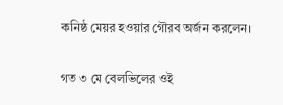কনিষ্ঠ মেয়র হওয়ার গৌরব অর্জন করলেন।

গত ৩ মে বেলভিলের ওই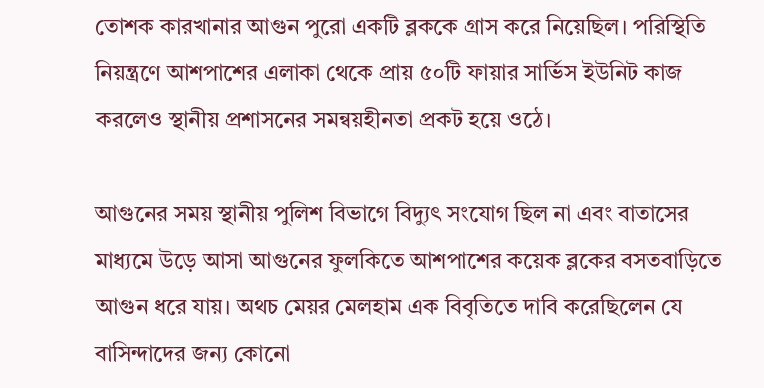তোশক কারখানার আগুন পুরো একটি ব্লককে গ্রাস করে নিয়েছিল। পরিস্থিতি নিয়ন্ত্রণে আশপাশের এলাকা থেকে প্রায় ৫০টি ফায়ার সার্ভিস ইউনিট কাজ করলেও স্থানীয় প্রশাসনের সমন্বয়হীনতা প্রকট হয়ে ওঠে।

আগুনের সময় স্থানীয় পুলিশ বিভাগে বিদ্যুৎ সংযোগ ছিল না এবং বাতাসের মাধ্যমে উড়ে আসা আগুনের ফুলকিতে আশপাশের কয়েক ব্লকের বসতবাড়িতে আগুন ধরে যায়। অথচ মেয়র মেলহাম এক বিবৃতিতে দাবি করেছিলেন যে বাসিন্দাদের জন্য কোনো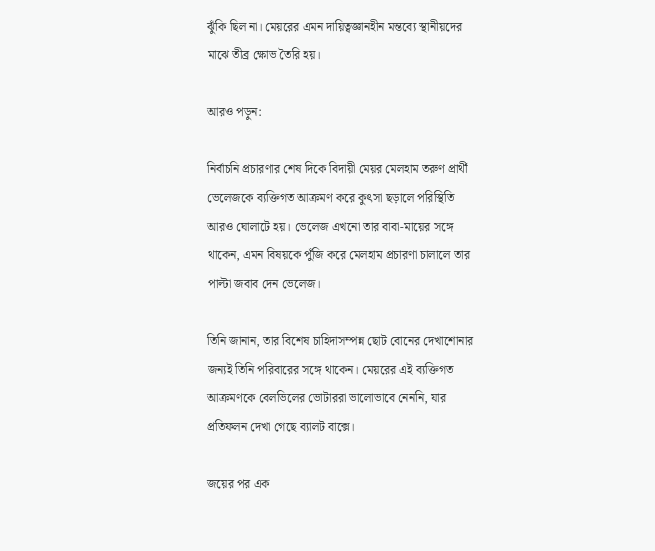ঝুঁকি ছিল না। মেয়রের এমন দায়িত্বজ্ঞানহীন মন্তব্যে স্থানীয়দের মাঝে তীব্র ক্ষোভ তৈরি হয়।

আরও পড়ুন:

নির্বাচনি প্রচারণার শেষ দিকে বিদায়ী মেয়র মেলহাম তরুণ প্রার্থী ভেলেজকে ব্যক্তিগত আক্রমণ করে কুৎসা ছড়ালে পরিস্থিতি আরও ঘোলাটে হয়। ভেলেজ এখনো তার বাবা-মায়ের সঙ্গে থাকেন, এমন বিষয়কে পুঁজি করে মেলহাম প্রচারণা চালালে তার পাল্টা জবাব দেন ভেলেজ।

তিনি জানান, তার বিশেষ চাহিদাসম্পন্ন ছোট বোনের দেখাশোনার জন্যই তিনি পরিবারের সঙ্গে থাকেন। মেয়রের এই ব্যক্তিগত আক্রমণকে বেলভিলের ভোটাররা ভালোভাবে নেননি, যার প্রতিফলন দেখা গেছে ব্যালট বাক্সে।

জয়ের পর এক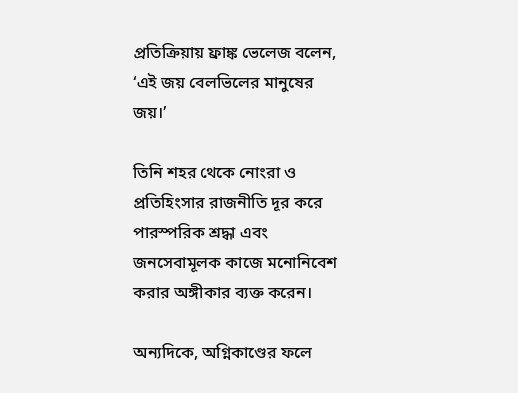প্রতিক্রিয়ায় ফ্রাঙ্ক ভেলেজ বলেন, ‘এই জয় বেলভিলের মানুষের জয়।’

তিনি শহর থেকে নোংরা ও প্রতিহিংসার রাজনীতি দূর করে পারস্পরিক শ্রদ্ধা এবং জনসেবামূলক কাজে মনোনিবেশ করার অঙ্গীকার ব্যক্ত করেন।

অন্যদিকে, অগ্নিকাণ্ডের ফলে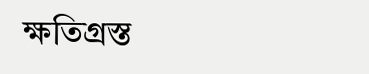ক্ষতিগ্রস্ত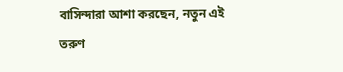বাসিন্দারা আশা করছেন, নতুন এই তরুণ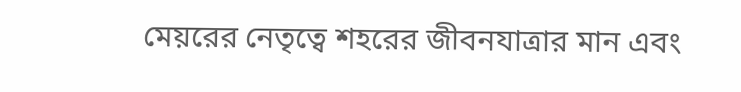মেয়রের নেতৃত্বে শহরের জীবনযাত্রার মান এবং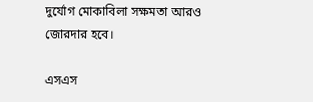দুর্যোগ মোকাবিলা সক্ষমতা আরও জোরদার হবে।

এসএস